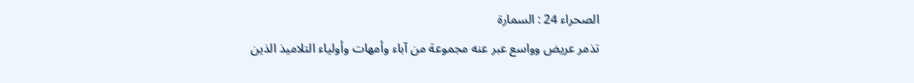الصحراء 24 : السمارة
تذمر عريض وواسع عبر عنه مجموعة من آباء وأمهات وأولياء التلاميذ الذين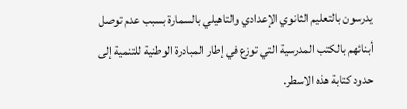يدرسون بالتعليم الثانوي الإعدادي والتاهيلي بالسمارة بسبب عدم توصل أبنائهم بالكتب المدرسية التي توزع في إطار المبادرة الوطنية للتنمية إلى حدود كتابة هذه الاسطر.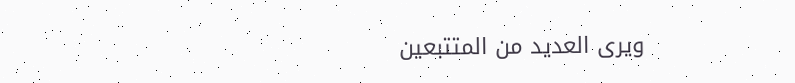ويرى العديد من المتتبعين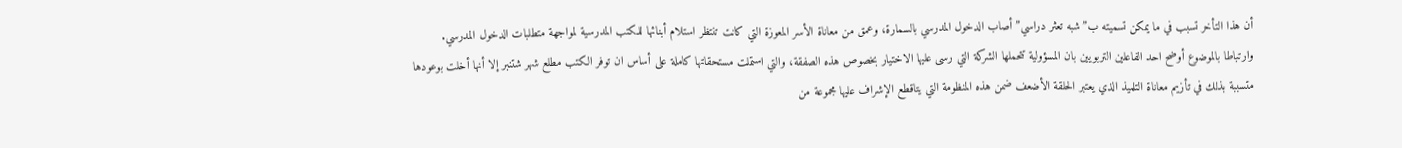أن هذا التأخر تسبب في ما يمكن تسميته ب”شبه تعثر دراسي” أصاب الدخول المدرسي بالسمارة، وعمق من معاناة الأسر المعوزة التي كانت تنتظر استلام أبنائها للكتب المدرسية لمواجهة متطلبات الدخول المدرسي.
وارتباطا بالموضوع أوضح احد الفاعلين التربويين بان المسؤولية تتحملها الشركة التي رسى عليها الاختيار بخصوص هذه الصفقة، والتي استملت مستحقاتها كاملة على أساس ان توفر الكتب مطلع شهر شتنبر إلا أنها أخلت بوعودها متسببة بذلك في تأزيم معاناة التلميذ الذي يعتبر الحلقة الأضعف ضمن هذه المنظومة التي يتاقطع الإشراف عليها مجموعة من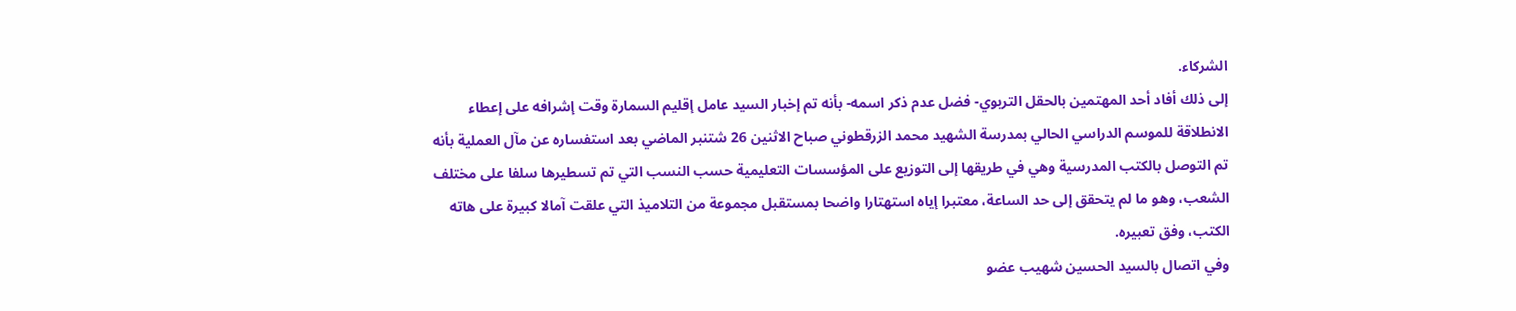الشركاء.
إلى ذلك أفاد أحد المهتمين بالحقل التربوي- فضل عدم ذكر اسمه- بأنه تم إخبار السيد عامل إقليم السمارة وقت إشرافه على إعطاء الانطلاقة للموسم الدراسي الحالي بمدرسة الشهيد محمد الزرقطوني صباح الاثنين 26 شتنبر الماضي بعد استفساره عن مآل العملية بأنه تم التوصل بالكتب المدرسية وهي في طريقها إلى التوزيع على المؤسسات التعليمية حسب النسب التي تم تسطيرها سلفا على مختلف الشعب، وهو ما لم يتحقق إلى حد الساعة، معتبرا إياه استهتارا واضحا بمستقبل مجموعة من التلاميذ التي علقت آمالا كبيرة على هاته الكتب، وفق تعبيره.
وفي اتصال بالسيد الحسين شهيب عضو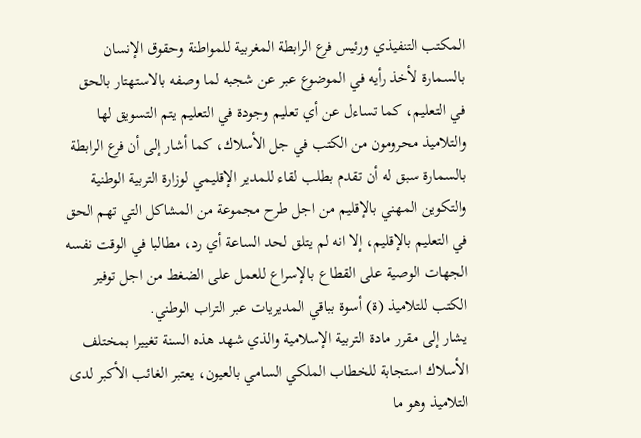المكتب التنفيذي ورئيس فرع الرابطة المغربية للمواطنة وحقوق الإنسان بالسمارة لأخذ رأيه في الموضوع عبر عن شجبه لما وصفه بالاستهتار بالحق في التعليم، كما تساءل عن أي تعليم وجودة في التعليم يتم التسويق لها والتلاميذ محرومون من الكتب في جل الأسلاك، كما أشار إلى أن فرع الرابطة بالسمارة سبق له أن تقدم بطلب لقاء للمدير الإقليمي لوزارة التربية الوطنية والتكوين المهني بالإقليم من اجل طرح مجموعة من المشاكل التي تهم الحق في التعليم بالإقليم، إلا انه لم يتلق لحد الساعة أي رد، مطالبا في الوقت نفسه الجهات الوصية على القطاع بالإسراع للعمل على الضغط من اجل توفير الكتب للتلاميذ (ة) أسوة بباقي المديريات عبر التراب الوطني.
يشار إلى مقرر مادة التربية الإسلامية والذي شهد هذه السنة تغييرا بمختلف الأسلاك استجابة للخطاب الملكي السامي بالعيون، يعتبر الغائب الأكبر لدى التلاميذ وهو ما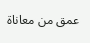عمق من معاناة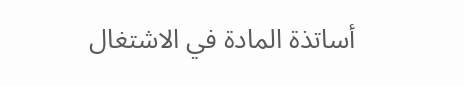أساتذة المادة في الاشتغال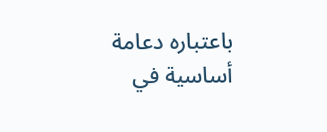باعتباره دعامة أساسية في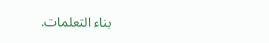بناء التعلمات.